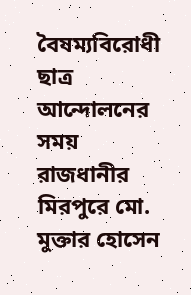বৈষম্যবিরোধী ছাত্র আন্দোলনের সময় রাজধানীর মিরপুরে মো. মুক্তার হোসেন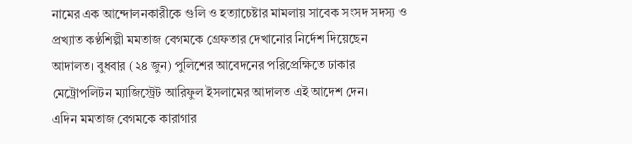নামের এক আন্দোলনকারীকে গুলি ও হত্যাচেষ্টার মামলায় সাবেক সংসদ সদস্য ও প্রখ্যাত কণ্ঠশিল্পী মমতাজ বেগমকে গ্রেফতার দেখানোর নির্দেশ দিয়েছেন আদালত। বুধবার (২৪ জুন) পুলিশের আবেদনের পরিপ্রেক্ষিতে ঢাকার মেট্রোপলিটন ম্যাজিস্ট্রেট আরিফুল ইসলামের আদালত এই আদেশ দেন।
এদিন মমতাজ বেগমকে কারাগার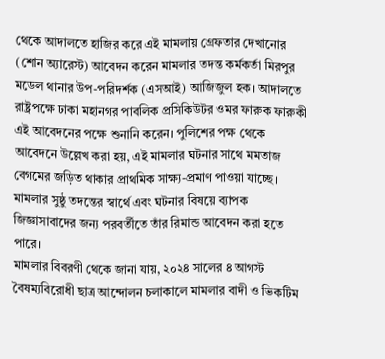থেকে আদালতে হাজির করে এই মামলায় গ্রেফতার দেখানোর (শোন অ্যারেস্ট) আবেদন করেন মামলার তদন্ত কর্মকর্তা মিরপুর মডেল থানার উপ-পরিদর্শক (এসআই) আজিজুল হক। আদালতে রাষ্ট্রপক্ষে ঢাকা মহানগর পাবলিক প্রসিকিউটর ওমর ফারুক ফারুকী এই আবেদনের পক্ষে শুনানি করেন। পুলিশের পক্ষ থেকে আবেদনে উল্লেখ করা হয়, এই মামলার ঘটনার সাথে মমতাজ বেগমের জড়িত থাকার প্রাথমিক সাক্ষ্য-প্রমাণ পাওয়া যাচ্ছে। মামলার সুষ্ঠু তদন্তের স্বার্থে এবং ঘটনার বিষয়ে ব্যাপক জিজ্ঞাসাবাদের জন্য পরবর্তীতে তাঁর রিমান্ড আবেদন করা হতে পারে।
মামলার বিবরণী থেকে জানা যায়, ২০২৪ সালের ৪ আগস্ট বৈষম্যবিরোধী ছাত্র আন্দোলন চলাকালে মামলার বাদী ও ভিকটিম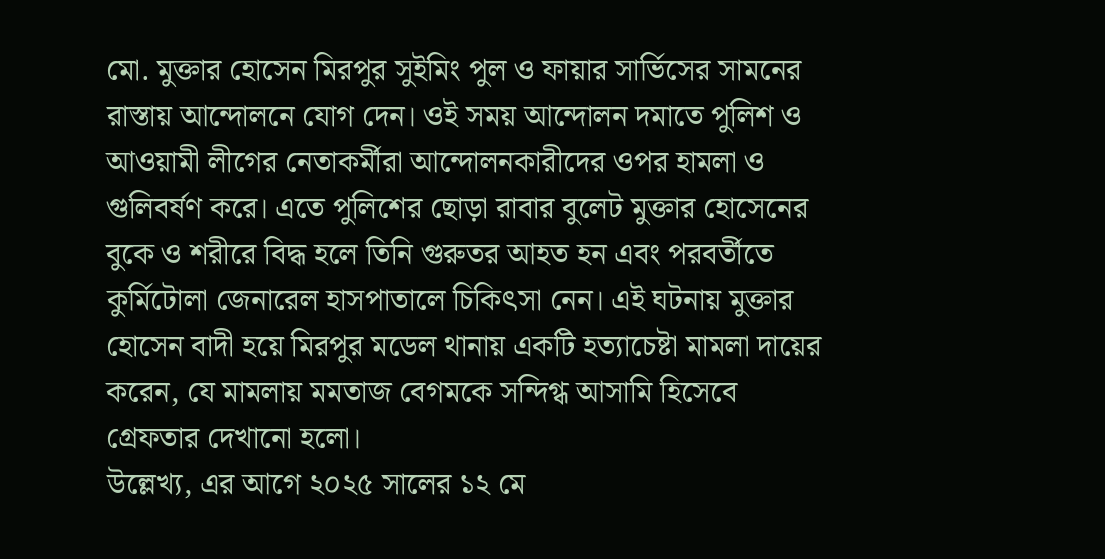মো. মুক্তার হোসেন মিরপুর সুইমিং পুল ও ফায়ার সার্ভিসের সামনের রাস্তায় আন্দোলনে যোগ দেন। ওই সময় আন্দোলন দমাতে পুলিশ ও আওয়ামী লীগের নেতাকর্মীরা আন্দোলনকারীদের ওপর হামলা ও গুলিবর্ষণ করে। এতে পুলিশের ছোড়া রাবার বুলেট মুক্তার হোসেনের বুকে ও শরীরে বিদ্ধ হলে তিনি গুরুতর আহত হন এবং পরবর্তীতে কুর্মিটোলা জেনারেল হাসপাতালে চিকিৎসা নেন। এই ঘটনায় মুক্তার হোসেন বাদী হয়ে মিরপুর মডেল থানায় একটি হত্যাচেষ্টা মামলা দায়ের করেন, যে মামলায় মমতাজ বেগমকে সন্দিগ্ধ আসামি হিসেবে গ্রেফতার দেখানো হলো।
উল্লেখ্য, এর আগে ২০২৫ সালের ১২ মে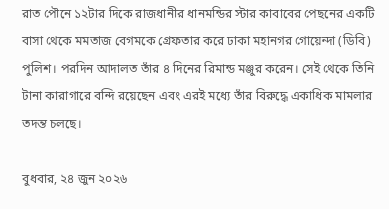রাত পৌনে ১২টার দিকে রাজধানীর ধানমন্ডির স্টার কাবাবের পেছনের একটি বাসা থেকে মমতাজ বেগমকে গ্রেফতার করে ঢাকা মহানগর গোয়েন্দা (ডিবি) পুলিশ। পরদিন আদালত তাঁর ৪ দিনের রিমান্ড মঞ্জুর করেন। সেই থেকে তিনি টানা কারাগারে বন্দি রয়েছেন এবং এরই মধ্যে তাঁর বিরুদ্ধে একাধিক মামলার তদন্ত চলছে।

বুধবার, ২৪ জুন ২০২৬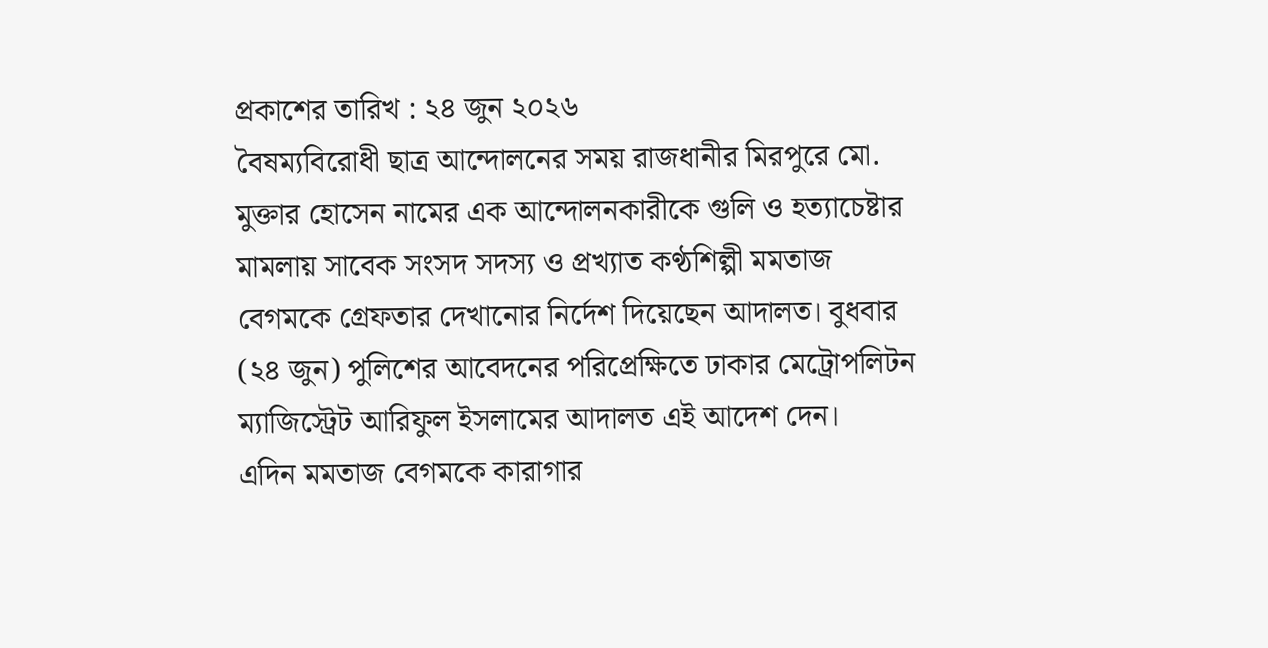প্রকাশের তারিখ : ২৪ জুন ২০২৬
বৈষম্যবিরোধী ছাত্র আন্দোলনের সময় রাজধানীর মিরপুরে মো. মুক্তার হোসেন নামের এক আন্দোলনকারীকে গুলি ও হত্যাচেষ্টার মামলায় সাবেক সংসদ সদস্য ও প্রখ্যাত কণ্ঠশিল্পী মমতাজ বেগমকে গ্রেফতার দেখানোর নির্দেশ দিয়েছেন আদালত। বুধবার (২৪ জুন) পুলিশের আবেদনের পরিপ্রেক্ষিতে ঢাকার মেট্রোপলিটন ম্যাজিস্ট্রেট আরিফুল ইসলামের আদালত এই আদেশ দেন।
এদিন মমতাজ বেগমকে কারাগার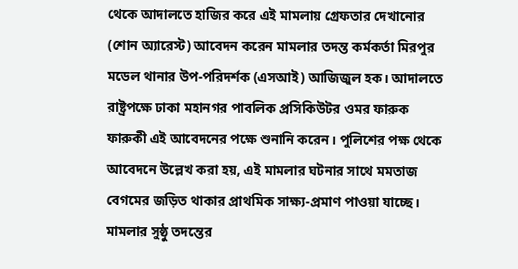থেকে আদালতে হাজির করে এই মামলায় গ্রেফতার দেখানোর (শোন অ্যারেস্ট) আবেদন করেন মামলার তদন্ত কর্মকর্তা মিরপুর মডেল থানার উপ-পরিদর্শক (এসআই) আজিজুল হক। আদালতে রাষ্ট্রপক্ষে ঢাকা মহানগর পাবলিক প্রসিকিউটর ওমর ফারুক ফারুকী এই আবেদনের পক্ষে শুনানি করেন। পুলিশের পক্ষ থেকে আবেদনে উল্লেখ করা হয়, এই মামলার ঘটনার সাথে মমতাজ বেগমের জড়িত থাকার প্রাথমিক সাক্ষ্য-প্রমাণ পাওয়া যাচ্ছে। মামলার সুষ্ঠু তদন্তের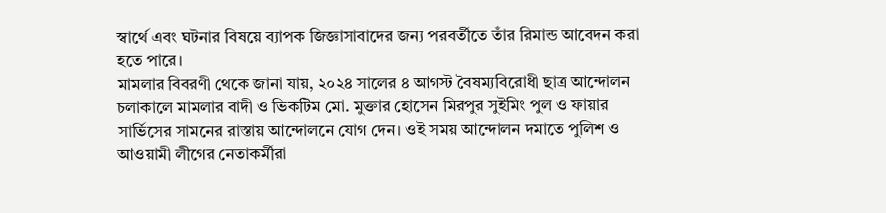স্বার্থে এবং ঘটনার বিষয়ে ব্যাপক জিজ্ঞাসাবাদের জন্য পরবর্তীতে তাঁর রিমান্ড আবেদন করা হতে পারে।
মামলার বিবরণী থেকে জানা যায়, ২০২৪ সালের ৪ আগস্ট বৈষম্যবিরোধী ছাত্র আন্দোলন চলাকালে মামলার বাদী ও ভিকটিম মো. মুক্তার হোসেন মিরপুর সুইমিং পুল ও ফায়ার সার্ভিসের সামনের রাস্তায় আন্দোলনে যোগ দেন। ওই সময় আন্দোলন দমাতে পুলিশ ও আওয়ামী লীগের নেতাকর্মীরা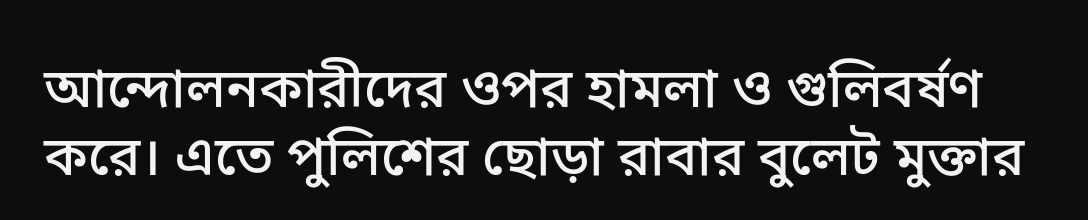আন্দোলনকারীদের ওপর হামলা ও গুলিবর্ষণ করে। এতে পুলিশের ছোড়া রাবার বুলেট মুক্তার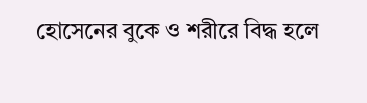হোসেনের বুকে ও শরীরে বিদ্ধ হলে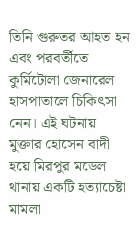তিনি গুরুতর আহত হন এবং পরবর্তীতে কুর্মিটোলা জেনারেল হাসপাতালে চিকিৎসা নেন। এই ঘটনায় মুক্তার হোসেন বাদী হয়ে মিরপুর মডেল থানায় একটি হত্যাচেষ্টা মামলা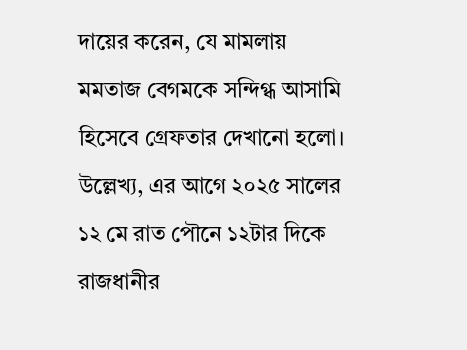দায়ের করেন, যে মামলায় মমতাজ বেগমকে সন্দিগ্ধ আসামি হিসেবে গ্রেফতার দেখানো হলো।
উল্লেখ্য, এর আগে ২০২৫ সালের ১২ মে রাত পৌনে ১২টার দিকে রাজধানীর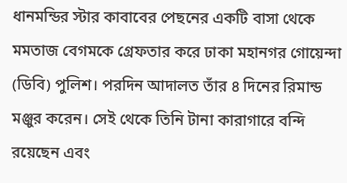ধানমন্ডির স্টার কাবাবের পেছনের একটি বাসা থেকে মমতাজ বেগমকে গ্রেফতার করে ঢাকা মহানগর গোয়েন্দা (ডিবি) পুলিশ। পরদিন আদালত তাঁর ৪ দিনের রিমান্ড মঞ্জুর করেন। সেই থেকে তিনি টানা কারাগারে বন্দি রয়েছেন এবং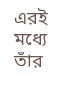এরই মধ্যে তাঁর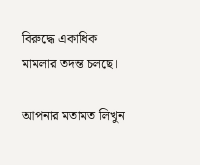বিরুদ্ধে একাধিক মামলার তদন্ত চলছে।

আপনার মতামত লিখুন